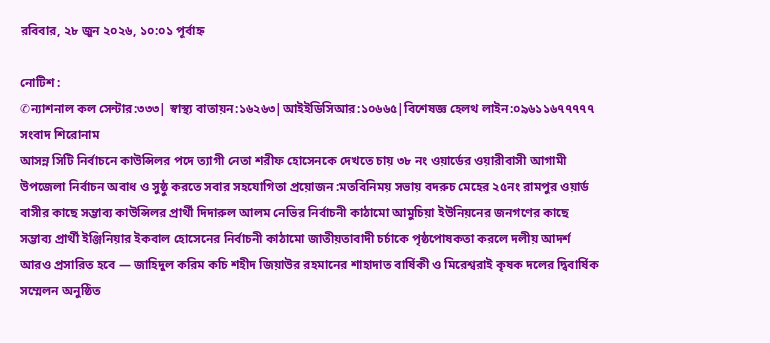রবিবার, ২৮ জুন ২০২৬, ১০:০১ পূর্বাহ্ন

নোটিশ :
✆ন্যাশনাল কল সেন্টার:৩৩৩| স্বাস্থ্য বাতায়ন:১৬২৬৩|আইইডিসিআর:১০৬৬৫|বিশেষজ্ঞ হেলথ লাইন:০৯৬১১৬৭৭৭৭৭
সংবাদ শিরোনাম
আসন্ন সিটি নির্বাচনে কাউন্সিলর পদে ত্যাগী নেতা শরীফ হোসেনকে দেখতে চায় ৩৮ নং ওয়ার্ডের ওয়ারীবাসী আগামী উপজেলা নির্বাচন অবাধ ও সুষ্ঠু করতে সবার সহযোগিতা প্রয়োজন :মতবিনিময় সভায় বদরুচ মেহের ২৫নং রামপুর ওয়ার্ড বাসীর কাছে সম্ভাব্য কাউন্সিলর প্রার্থী দিদারুল আলম নেভির নির্বাচনী কাঠামো আমুচিয়া ইউনিয়নের জনগণের কাছে সম্ভাব্য প্রার্থী ইঞ্জিনিয়ার ইকবাল হোসেনের নির্বাচনী কাঠামো জাতীয়তাবাদী চর্চাকে পৃষ্ঠপোষকতা করলে দলীয় আদর্শ আরও প্রসারিত হবে — জাহিদুল করিম কচি শহীদ জিয়াউর রহমানের শাহাদাত বার্ষিকী ও মিরেশ্বরাই কৃষক দলের দ্বিবার্ষিক সম্মেলন অনুষ্ঠিত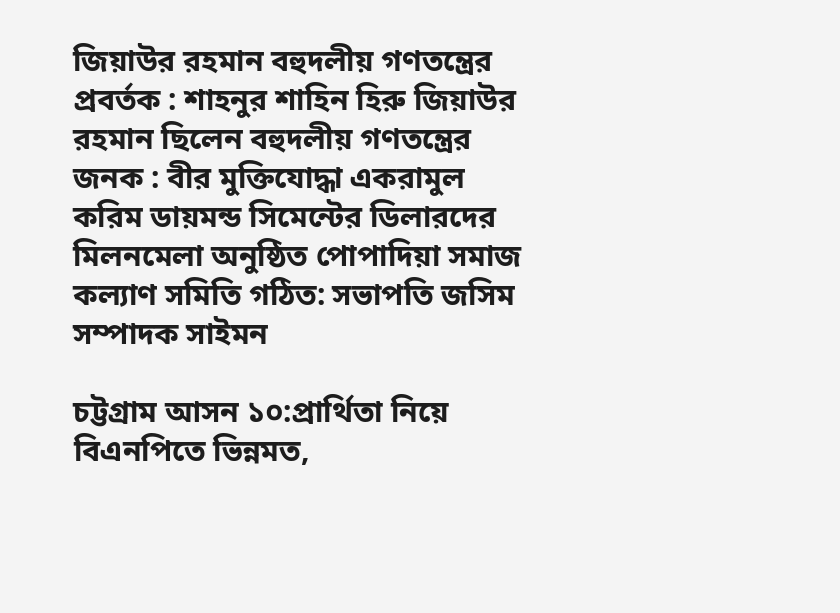জিয়াউর রহমান বহুদলীয় গণতন্ত্রের প্রবর্তক : শাহনুর শাহিন হিরু জিয়াউর রহমান ছিলেন বহুদলীয় গণতন্ত্রের জনক : বীর মুক্তিযোদ্ধা একরামুল করিম ডায়মন্ড সিমেন্টের ডিলারদের মিলনমেলা অনুষ্ঠিত পোপাদিয়া সমাজ কল্যাণ সমিতি গঠিত: সভাপতি জসিম সম্পাদক সাইমন

চট্টগ্রাম আসন ১০:প্রার্থিতা নিয়ে বিএনপিতে ভিন্নমত,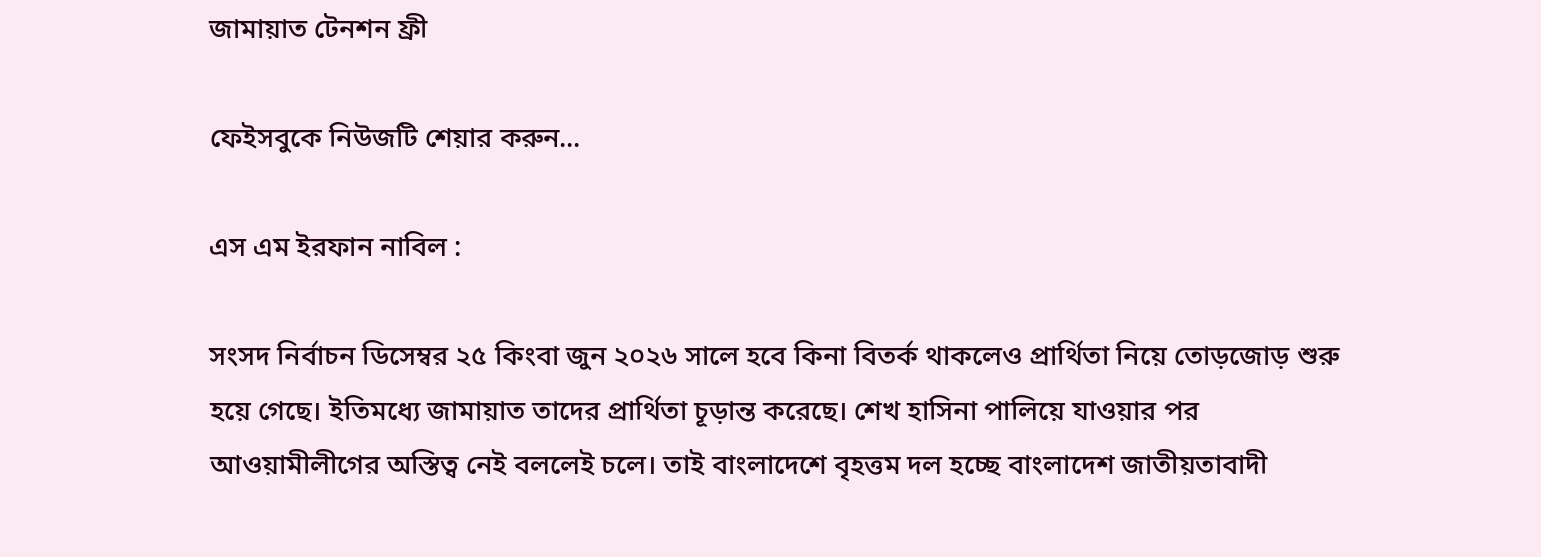জামায়াত টেনশন ফ্রী

ফেইসবুকে নিউজটি শেয়ার করুন...

এস এম ইরফান নাবিল :

সংসদ নির্বাচন ডিসেম্বর ২৫ কিংবা জুন ২০২৬ সালে হবে কিনা বিতর্ক থাকলেও প্রার্থিতা নিয়ে তোড়জোড় শুরু হয়ে গেছে। ইতিমধ্যে জামায়াত তাদের প্রার্থিতা চূড়ান্ত করেছে। শেখ হাসিনা পালিয়ে যাওয়ার পর আওয়ামীলীগের অস্তিত্ব নেই বললেই চলে। তাই বাংলাদেশে বৃহত্তম দল হচ্ছে বাংলাদেশ জাতীয়তাবাদী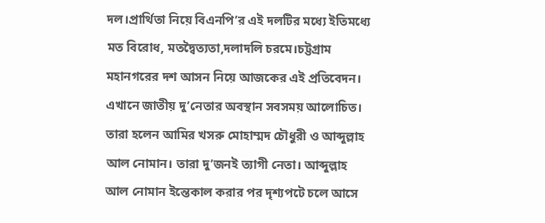দল।প্রার্থিতা নিয়ে বিএনপি’র এই দলটির মধ্যে ইতিমধ্যে মত বিরোধ, মতদ্বৈত্যতা,দলাদলি চরমে।চট্টগ্রাম মহানগরের দশ আসন নিয়ে আজকের এই প্রতিবেদন। এখানে জাতীয় দু’নেতার অবস্থান সবসময় আলোচিত। তারা হলেন আমির খসরু মোহাম্মদ চৌধুরী ও আব্দুল্লাহ আল নোমান। তারা দু’জনই ত্যাগী নেতা। আব্দুল্লাহ আল নোমান ইন্তেকাল করার পর দৃশ্যপটে চলে আসে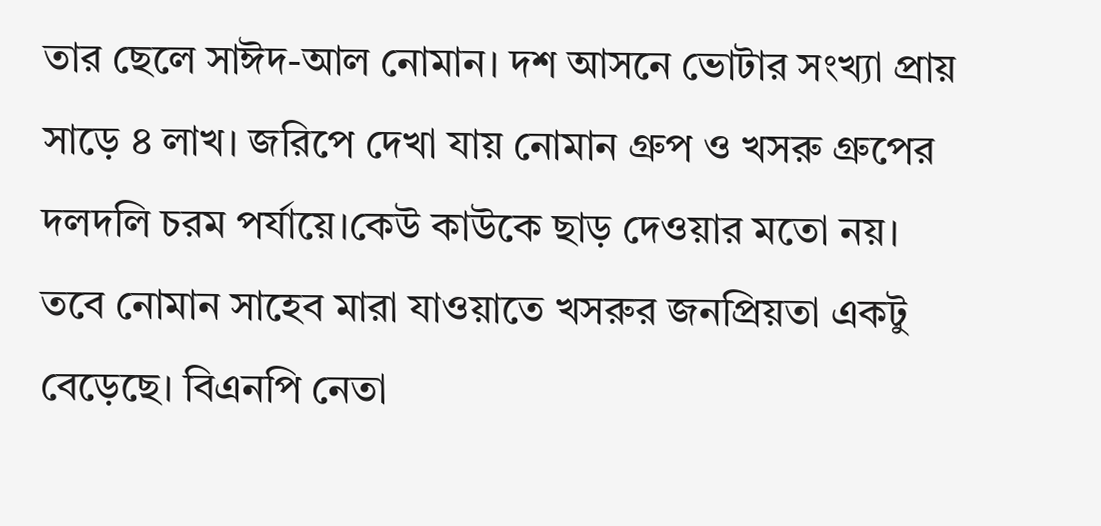তার ছেলে সাঈদ-আল নোমান। দশ আসনে ভোটার সংখ্যা প্রায় সাড়ে ৪ লাখ। জরিপে দেখা যায় নোমান গ্রুপ ও খসরু গ্রুপের দলদলি চরম পর্যায়ে।কেউ কাউকে ছাড় দেওয়ার মতো নয়। তবে নোমান সাহেব মারা যাওয়াতে খসরুর জনপ্রিয়তা একটু বেড়েছে। বিএনপি নেতা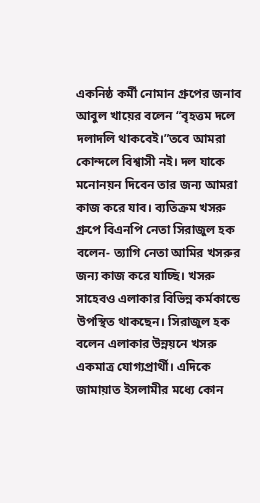একনিষ্ঠ কর্মী নোমান গ্রুপের জনাব আবুল খায়ের বলেন “বৃহত্তম দলে দলাদলি থাকবেই।”তবে আমরা কোন্দলে বিশ্বাসী নই। দল যাকে মনোনয়ন দিবেন তার জন্য আমরা কাজ করে যাব। ব্যতিক্রম খসরু গ্রুপে বিএনপি নেতা সিরাজুল হক বলেন- ত্যাগি নেতা আমির খসরুর জন্য কাজ করে যাচ্ছি। খসরু সাহেবও এলাকার বিভিন্ন কর্মকান্ডে উপস্থিত থাকছেন। সিরাজুল হক বলেন এলাকার উন্নয়নে খসরু একমাত্র যোগ্যপ্রার্থী। এদিকে জামায়াত ইসলামীর মধ্যে কোন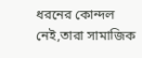ধরনের কোন্দল নেই,তারা সামাজিক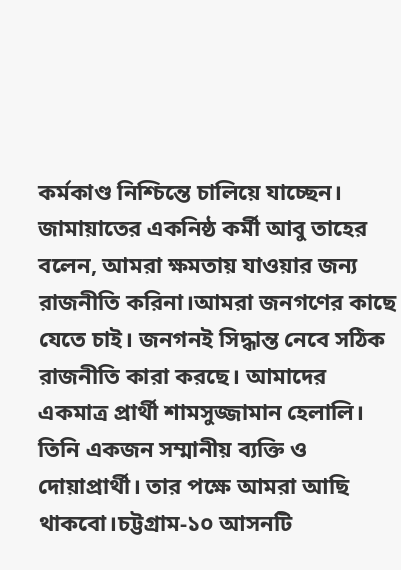কর্মকাণ্ড নিশ্চিন্তে চালিয়ে যাচ্ছেন। জামায়াতের একনিষ্ঠ কর্মী আবু তাহের বলেন, আমরা ক্ষমতায় যাওয়ার জন্য রাজনীতি করিনা।আমরা জনগণের কাছে যেতে চাই। জনগনই সিদ্ধান্ত নেবে সঠিক রাজনীতি কারা করছে। আমাদের একমাত্র প্রার্থী শামসুজ্জামান হেলালি। তিনি একজন সম্মানীয় ব্যক্তি ও দোয়াপ্রার্থী। তার পক্ষে আমরা আছি থাকবো।চট্টগ্রাম-১০ আসনটি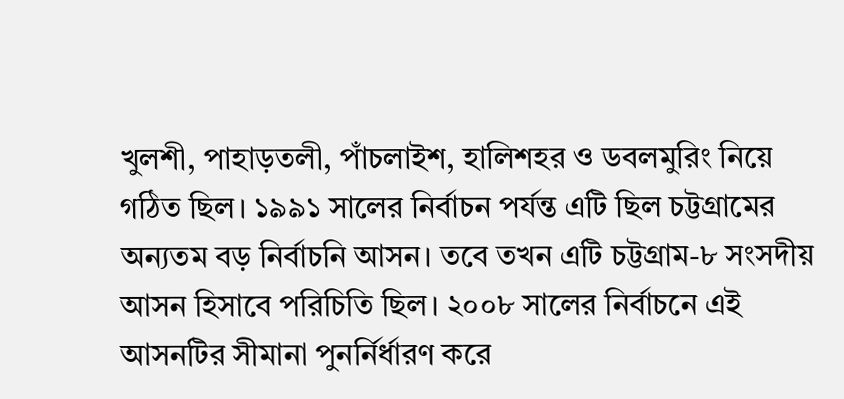খুলশী, পাহাড়তলী, পাঁচলাইশ, হালিশহর ও ডবলমুরিং নিয়ে গঠিত ছিল। ১৯৯১ সালের নির্বাচন পর্যন্ত এটি ছিল চট্টগ্রামের অন্যতম বড় নির্বাচনি আসন। তবে তখন এটি চট্টগ্রাম-৮ সংসদীয় আসন হিসাবে পরিচিতি ছিল। ২০০৮ সালের নির্বাচনে এই আসনটির সীমানা পুনর্নির্ধারণ করে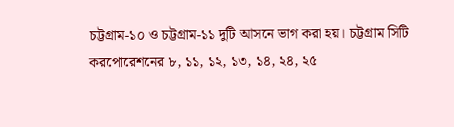চট্টগ্রাম-১০ ও চট্টগ্রাম-১১ দুটি আসনে ভাগ করা হয়। চট্টগ্রাম সিটি করপোরেশনের ৮, ১১, ১২, ১৩, ১৪, ২৪, ২৫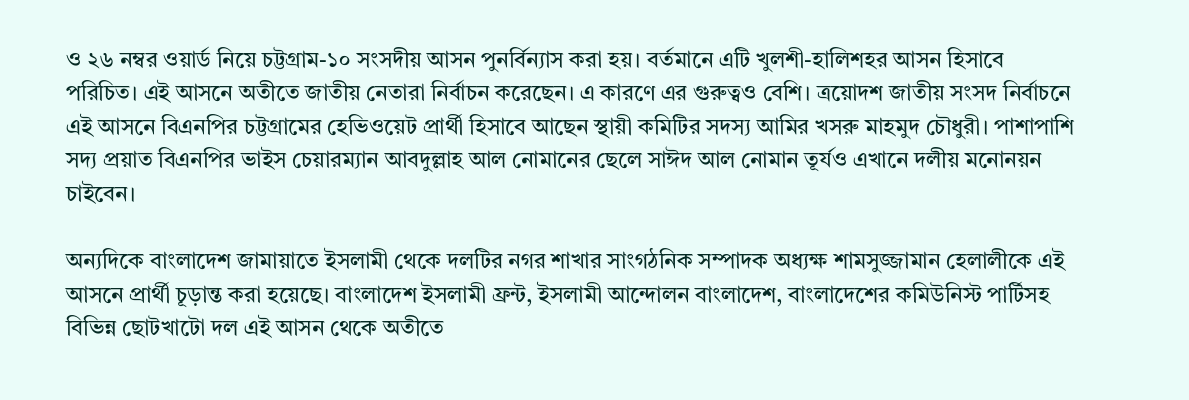ও ২৬ নম্বর ওয়ার্ড নিয়ে চট্টগ্রাম-১০ সংসদীয় আসন পুনর্বিন্যাস করা হয়। বর্তমানে এটি খুলশী-হালিশহর আসন হিসাবে পরিচিত। এই আসনে অতীতে জাতীয় নেতারা নির্বাচন করেছেন। এ কারণে এর গুরুত্বও বেশি। ত্রয়োদশ জাতীয় সংসদ নির্বাচনে এই আসনে বিএনপির চট্টগ্রামের হেভিওয়েট প্রার্থী হিসাবে আছেন স্থায়ী কমিটির সদস্য আমির খসরু মাহমুদ চৌধুরী। পাশাপাশি সদ্য প্রয়াত বিএনপির ভাইস চেয়ারম্যান আবদুল্লাহ আল নোমানের ছেলে সাঈদ আল নোমান তূর্যও এখানে দলীয় মনোনয়ন চাইবেন।

অন্যদিকে বাংলাদেশ জামায়াতে ইসলামী থেকে দলটির নগর শাখার সাংগঠনিক সম্পাদক অধ্যক্ষ শামসুজ্জামান হেলালীকে এই আসনে প্রার্থী চূড়ান্ত করা হয়েছে। বাংলাদেশ ইসলামী ফ্রন্ট, ইসলামী আন্দোলন বাংলাদেশ, বাংলাদেশের কমিউনিস্ট পার্টিসহ বিভিন্ন ছোটখাটো দল এই আসন থেকে অতীতে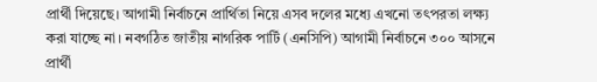প্রার্থী দিয়েছে। আগামী নির্বাচনে প্রার্থিতা নিয়ে এসব দলের মধ্যে এখনো তৎপরতা লক্ষ্য করা যাচ্ছে না। নবগঠিত জাতীয় নাগরিক পার্টি (এনসিপি) আগামী নির্বাচনে ৩০০ আসনে প্রার্থী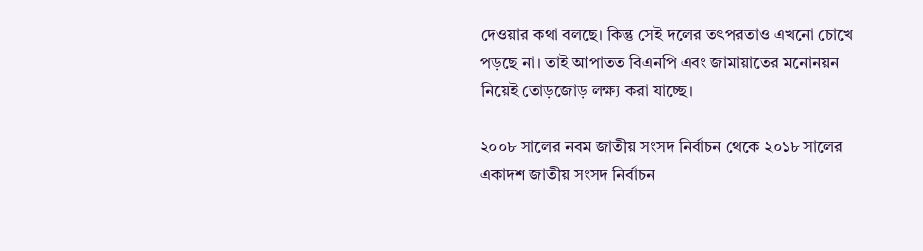দেওয়ার কথা বলছে। কিন্তু সেই দলের তৎপরতাও এখনো চোখে পড়ছে না। তাই আপাতত বিএনপি এবং জামায়াতের মনোনয়ন নিয়েই তোড়জোড় লক্ষ্য করা যাচ্ছে।

২০০৮ সালের নবম জাতীয় সংসদ নির্বাচন থেকে ২০১৮ সালের একাদশ জাতীয় সংসদ নির্বাচন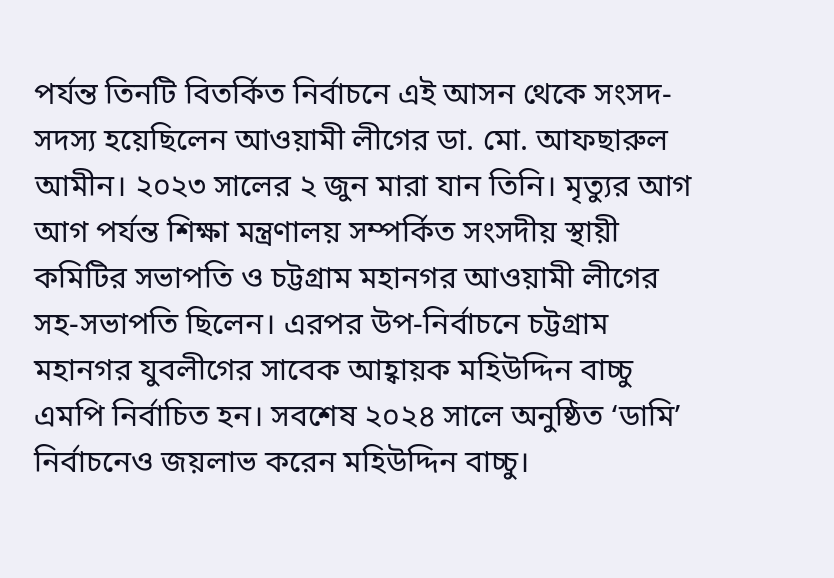পর্যন্ত তিনটি বিতর্কিত নির্বাচনে এই আসন থেকে সংসদ-সদস্য হয়েছিলেন আওয়ামী লীগের ডা. মো. আফছারুল আমীন। ২০২৩ সালের ২ জুন মারা যান তিনি। মৃত্যুর আগ আগ পর্যন্ত শিক্ষা মন্ত্রণালয় সম্পর্কিত সংসদীয় স্থায়ী কমিটির সভাপতি ও চট্টগ্রাম মহানগর আওয়ামী লীগের সহ-সভাপতি ছিলেন। এরপর উপ-নির্বাচনে চট্টগ্রাম মহানগর যুবলীগের সাবেক আহ্বায়ক মহিউদ্দিন বাচ্চু এমপি নির্বাচিত হন। সবশেষ ২০২৪ সালে অনুষ্ঠিত ‘ডামি’ নির্বাচনেও জয়লাভ করেন মহিউদ্দিন বাচ্চু।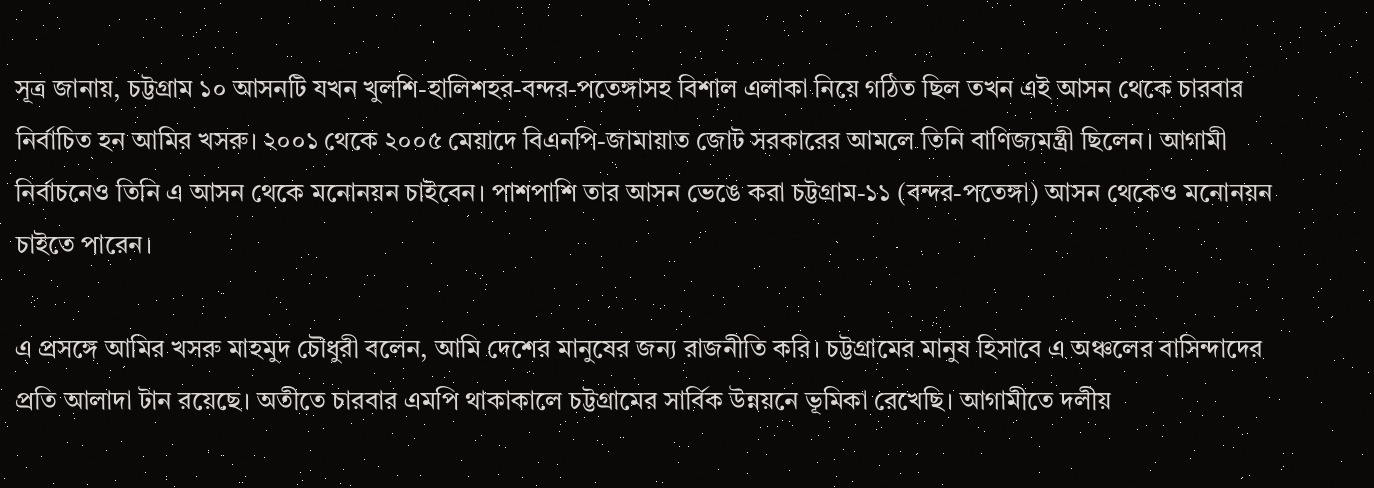সূত্র জানায়, চট্টগ্রাম ১০ আসনটি যখন খুলশি-হালিশহর-বন্দর-পতেঙ্গাসহ বিশাল এলাকা নিয়ে গঠিত ছিল তখন এই আসন থেকে চারবার নির্বাচিত হন আমির খসরু। ২০০১ থেকে ২০০৫ মেয়াদে বিএনপি-জামায়াত জোট সরকারের আমলে তিনি বাণিজ্যমন্ত্রী ছিলেন। আগামী নির্বাচনেও তিনি এ আসন থেকে মনোনয়ন চাইবেন। পাশপাশি তার আসন ভেঙে করা চট্টগ্রাম-১১ (বন্দর-পতেঙ্গা) আসন থেকেও মনোনয়ন চাইতে পারেন।

এ প্রসঙ্গে আমির খসরু মাহমুদ চৌধুরী বলেন, আমি দেশের মানুষের জন্য রাজনীতি করি। চট্টগ্রামের মানুষ হিসাবে এ অঞ্চলের বাসিন্দাদের প্রতি আলাদা টান রয়েছে। অতীতে চারবার এমপি থাকাকালে চট্টগ্রামের সার্বিক উন্নয়নে ভূমিকা রেখেছি। আগামীতে দলীয়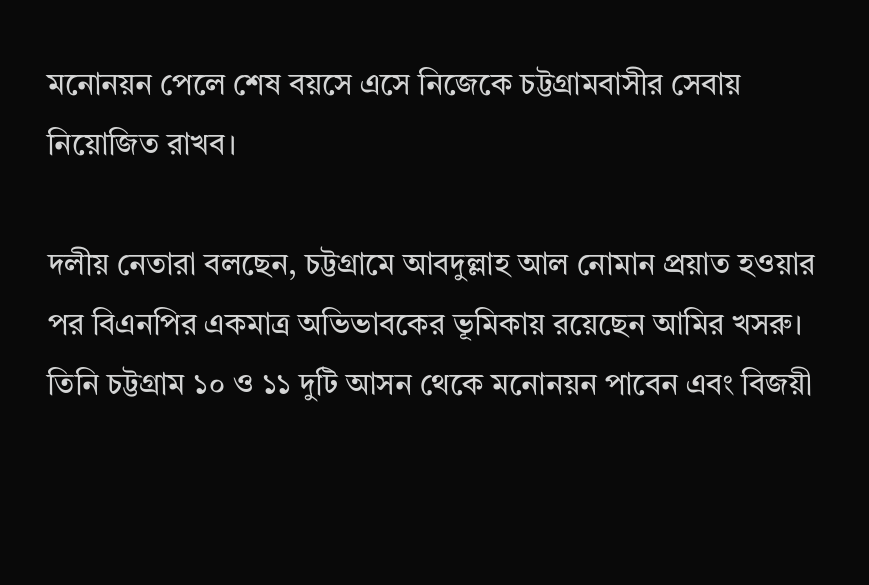মনোনয়ন পেলে শেষ বয়সে এসে নিজেকে চট্টগ্রামবাসীর সেবায় নিয়োজিত রাখব।

দলীয় নেতারা বলছেন, চট্টগ্রামে আবদুল্লাহ আল নোমান প্রয়াত হওয়ার পর বিএনপির একমাত্র অভিভাবকের ভূমিকায় রয়েছেন আমির খসরু। তিনি চট্টগ্রাম ১০ ও ১১ দুটি আসন থেকে মনোনয়ন পাবেন এবং বিজয়ী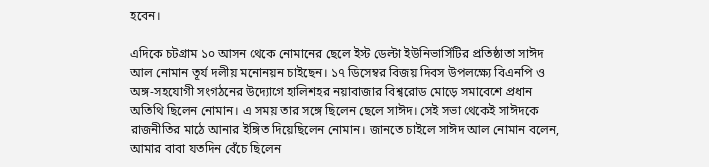হবেন।

এদিকে চটগ্রাম ১০ আসন থেকে নোমানের ছেলে ইস্ট ডেল্টা ইউনিভার্সিটির প্রতিষ্ঠাতা সাঈদ আল নোমান তূর্য দলীয় মনোনয়ন চাইছেন। ১৭ ডিসেম্বর বিজয় দিবস উপলক্ষ্যে বিএনপি ও অঙ্গ-সহযোগী সংগঠনের উদ্যোগে হালিশহর নয়াবাজার বিশ্বরোড মোড়ে সমাবেশে প্রধান অতিথি ছিলেন নোমান। এ সময় তার সঙ্গে ছিলেন ছেলে সাঈদ। সেই সভা থেকেই সাঈদকে রাজনীতির মাঠে আনার ইঙ্গিত দিয়েছিলেন নোমান। জানতে চাইলে সাঈদ আল নোমান বলেন, আমার বাবা যতদিন বেঁচে ছিলেন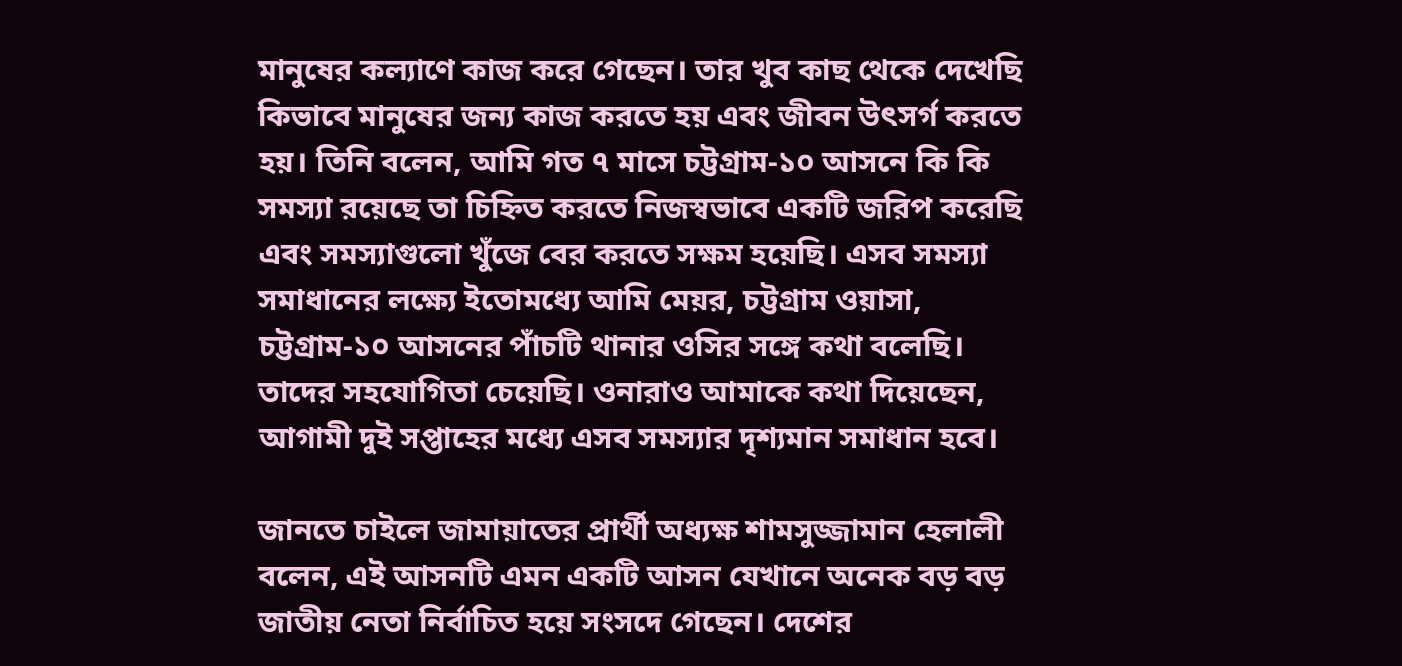মানুষের কল্যাণে কাজ করে গেছেন। তার খুব কাছ থেকে দেখেছি কিভাবে মানুষের জন্য কাজ করতে হয় এবং জীবন উৎসর্গ করতে হয়। তিনি বলেন, আমি গত ৭ মাসে চট্টগ্রাম-১০ আসনে কি কি সমস্যা রয়েছে তা চিহ্নিত করতে নিজস্বভাবে একটি জরিপ করেছি এবং সমস্যাগুলো খুঁজে বের করতে সক্ষম হয়েছি। এসব সমস্যা সমাধানের লক্ষ্যে ইতোমধ্যে আমি মেয়র, চট্টগ্রাম ওয়াসা, চট্টগ্রাম-১০ আসনের পাঁচটি থানার ওসির সঙ্গে কথা বলেছি। তাদের সহযোগিতা চেয়েছি। ওনারাও আমাকে কথা দিয়েছেন, আগামী দুই সপ্তাহের মধ্যে এসব সমস্যার দৃশ্যমান সমাধান হবে।

জানতে চাইলে জামায়াতের প্রার্থী অধ্যক্ষ শামসুজ্জামান হেলালী বলেন, এই আসনটি এমন একটি আসন যেখানে অনেক বড় বড় জাতীয় নেতা নির্বাচিত হয়ে সংসদে গেছেন। দেশের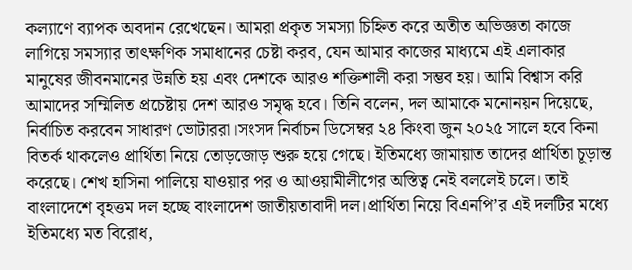কল্যাণে ব্যাপক অবদান রেখেছেন। আমরা প্রকৃত সমস্যা চিহ্নিত করে অতীত অভিজ্ঞতা কাজে লাগিয়ে সমস্যার তাৎক্ষণিক সমাধানের চেষ্টা করব, যেন আমার কাজের মাধ্যমে এই এলাকার মানুষের জীবনমানের উন্নতি হয় এবং দেশকে আরও শক্তিশালী করা সম্ভব হয়। আমি বিশ্বাস করি আমাদের সম্মিলিত প্রচেষ্টায় দেশ আরও সমৃদ্ধ হবে। তিনি বলেন, দল আমাকে মনোনয়ন দিয়েছে, নির্বাচিত করবেন সাধারণ ভোটাররা।সংসদ নির্বাচন ডিসেম্বর ২৪ কিংবা জুন ২০২৫ সালে হবে কিনা বিতর্ক থাকলেও প্রার্থিতা নিয়ে তোড়জোড় শুরু হয়ে গেছে। ইতিমধ্যে জামায়াত তাদের প্রার্থিতা চূড়ান্ত করেছে। শেখ হাসিনা পালিয়ে যাওয়ার পর ও আওয়ামীলীগের অস্তিত্ব নেই বললেই চলে। তাই বাংলাদেশে বৃহত্তম দল হচ্ছে বাংলাদেশ জাতীয়তাবাদী দল।প্রার্থিতা নিয়ে বিএনপি’র এই দলটির মধ্যে ইতিমধ্যে মত বিরোধ,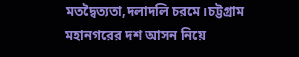মতদ্বৈত্যতা,দলাদলি চরমে।চট্টগ্রাম মহানগরের দশ আসন নিয়ে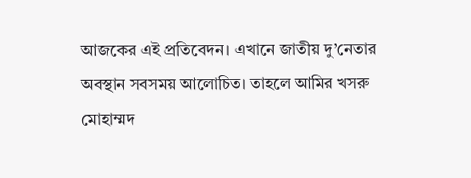আজকের এই প্রতিবেদন। এখানে জাতীয় দু’নেতার অবস্থান সবসময় আলোচিত। তাহলে আমির খসরু মোহাম্মদ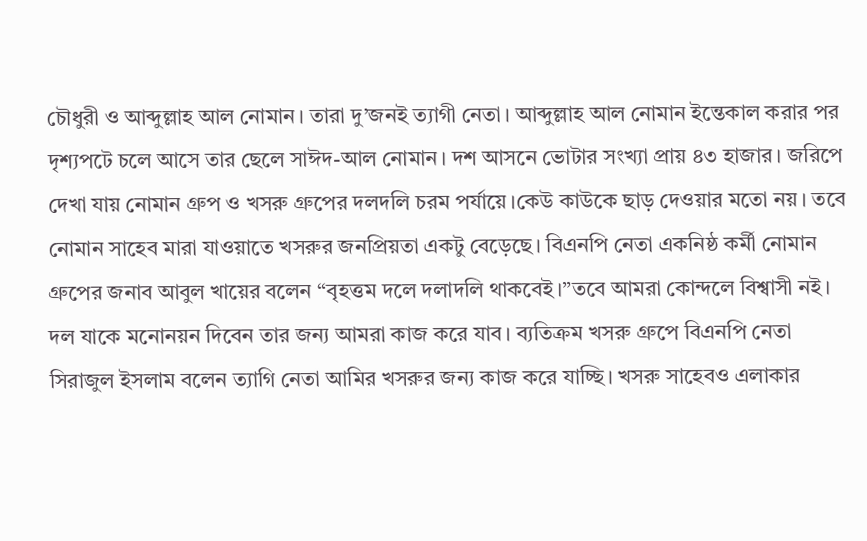চৌধুরী ও আব্দুল্লাহ আল নোমান। তারা দু’জনই ত্যাগী নেতা। আব্দুল্লাহ আল নোমান ইন্তেকাল করার পর দৃশ্যপটে চলে আসে তার ছেলে সাঈদ-আল নোমান। দশ আসনে ভোটার সংখ্যা প্রায় ৪৩ হাজার। জরিপে দেখা যায় নোমান গ্রুপ ও খসরু গ্রুপের দলদলি চরম পর্যায়ে।কেউ কাউকে ছাড় দেওয়ার মতো নয়। তবে নোমান সাহেব মারা যাওয়াতে খসরুর জনপ্রিয়তা একটু বেড়েছে। বিএনপি নেতা একনিষ্ঠ কর্মী নোমান গ্রুপের জনাব আবুল খায়ের বলেন “বৃহত্তম দলে দলাদলি থাকবেই।”তবে আমরা কোন্দলে বিশ্বাসী নই। দল যাকে মনোনয়ন দিবেন তার জন্য আমরা কাজ করে যাব। ব্যতিক্রম খসরু গ্রুপে বিএনপি নেতা সিরাজুল ইসলাম বলেন ত্যাগি নেতা আমির খসরুর জন্য কাজ করে যাচ্ছি। খসরু সাহেবও এলাকার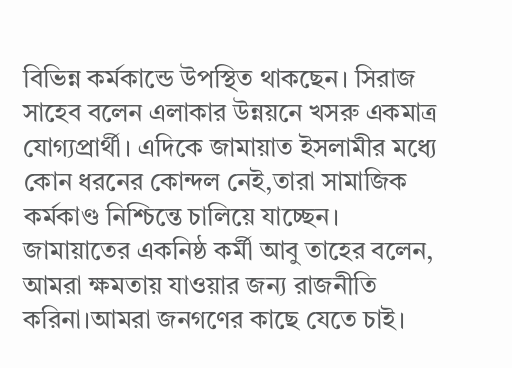বিভিন্ন কর্মকান্ডে উপস্থিত থাকছেন। সিরাজ সাহেব বলেন এলাকার উন্নয়নে খসরু একমাত্র যোগ্যপ্রার্থী। এদিকে জামায়াত ইসলামীর মধ্যে কোন ধরনের কোন্দল নেই,তারা সামাজিক কর্মকাণ্ড নিশ্চিন্তে চালিয়ে যাচ্ছেন। জামায়াতের একনিষ্ঠ কর্মী আবু তাহের বলেন, আমরা ক্ষমতায় যাওয়ার জন্য রাজনীতি করিনা।আমরা জনগণের কাছে যেতে চাই।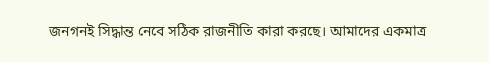জনগনই সিদ্ধান্ত নেবে সঠিক রাজনীতি কারা করছে। আমাদের একমাত্র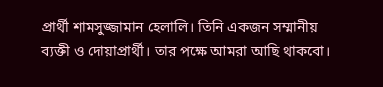প্রার্থী শামসুজ্জামান হেলালি। তিনি একজন সম্মানীয় ব্যক্তী ও দোয়াপ্রার্থী। তার পক্ষে আমরা আছি থাকবো।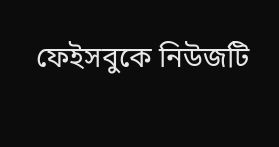ফেইসবুকে নিউজটি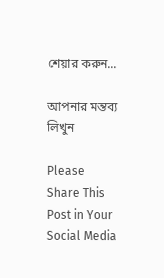শেয়ার করুন...

আপনার মন্তব্য লিখুন

Please Share This Post in Your Social Media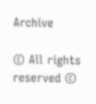Archive

© All rights reserved ©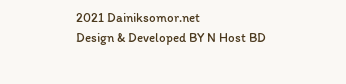2021 Dainiksomor.net
Design & Developed BY N Host BD